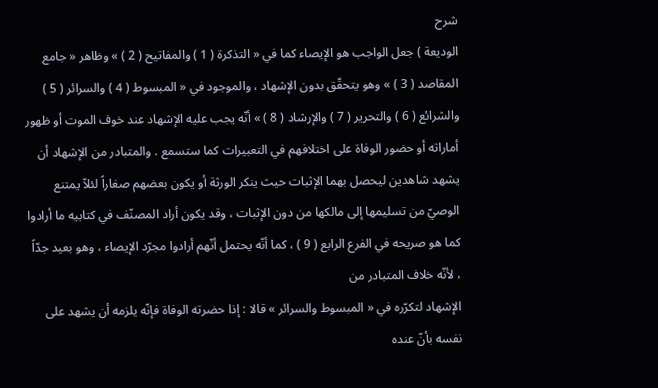شرح
الوديعة ) جعل الواجب هو الإيصاء كما في « التذكرة ( 1 ) والمفاتيح ( 2 ) » وظاهر « جامع المقاصد ( 3 ) » وهو يتحقّق بدون الإشهاد ، والموجود في « المبسوط ( 4 ) والسرائر ( 5 ) والشرائع ( 6 ) والتحرير ( 7 ) والإرشاد ( 8 ) » أنّه يجب عليه الإشهاد عند خوف الموت أو ظهور أماراته أو حضور الوفاة على اختلافهم في التعبيرات كما ستسمع . والمتبادر من الإشهاد أن يشهد شاهدين ليحصل بهما الإثبات حيث ينكر الورثة أو يكون بعضهم صغاراً لئلاّ يمتنع الوصيّ من تسليمها إلى مالكها من دون الإثبات ، وقد يكون أراد المصنّف في كتابيه ما أرادوا كما هو صريحه في الفرع الرابع ( 9 ) ، كما أنّه يحتمل أنّهم أرادوا مجرّد الإيصاء ، وهو بعيد جدّاً ، لأنّه خلاف المتبادر من
الإشهاد لتكرّره في « المبسوط والسرائر » قالا : إذا حضرته الوفاة فإنّه يلزمه أن يشهد على نفسه بأنّ عنده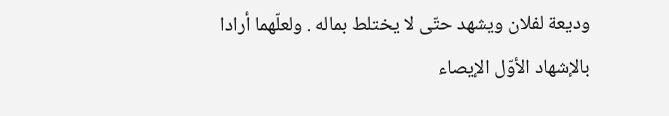وديعة لفلان ويشهد حتّى لا يختلط بماله . ولعلّهما أرادا بالإشهاد الأوّل الإيصاء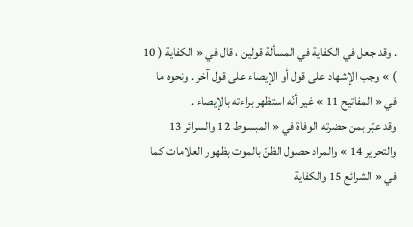. وقد جعل في الكفاية في المسألة قولين ، قال في « الكفاية ( 10 ) » وجب الإشهاد على قول أو الإيصاء على قول آخر . ونحوه ما في « المفاتيح 11 » غير أنّه استظهر براءته بالإيصاء .
وقد عبّر بمن حضرته الوفاة في « المبسوط 12 والسرائر 13 والتحرير 14 » والمراد حصول الظنّ بالموت بظهور العلامات كما في « الشرائع 15 والكفاية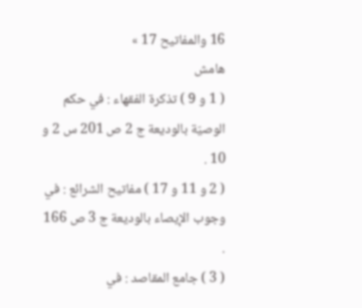16 والمفاتيح 17 »
هامش
( 1 و 9 ) تذكرة الفقهاء : في حكم الوصيّة بالوديعة ج 2 ص 201 س 2 و 10 .
( 2 و 11 و 17 ) مفاتيح الشرائع : في وجوب الإيصاء بالوديعة ج 3 ص 166 .
( 3 ) جامع المقاصد : في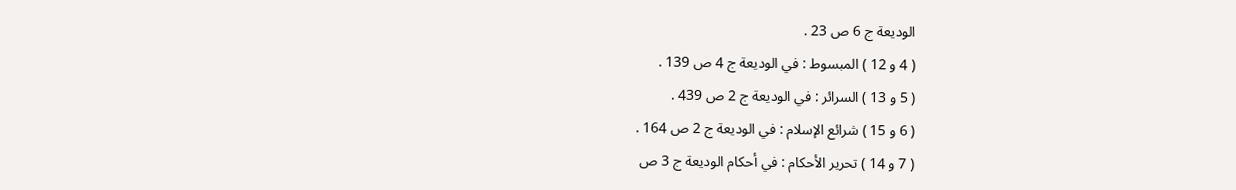الوديعة ج 6 ص 23 .
( 4 و 12 ) المبسوط : في الوديعة ج 4 ص 139 .
( 5 و 13 ) السرائر : في الوديعة ج 2 ص 439 .
( 6 و 15 ) شرائع الإسلام : في الوديعة ج 2 ص 164 .
( 7 و 14 ) تحرير الأحكام : في أحكام الوديعة ج 3 ص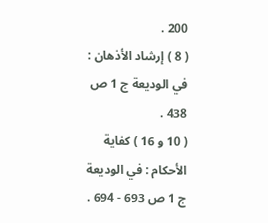200 .
( 8 ) إرشاد الأذهان : في الوديعة ج 1 ص 438 .
( 10 و 16 ) كفاية الأحكام : في الوديعة ج 1 ص 693 - 694 .